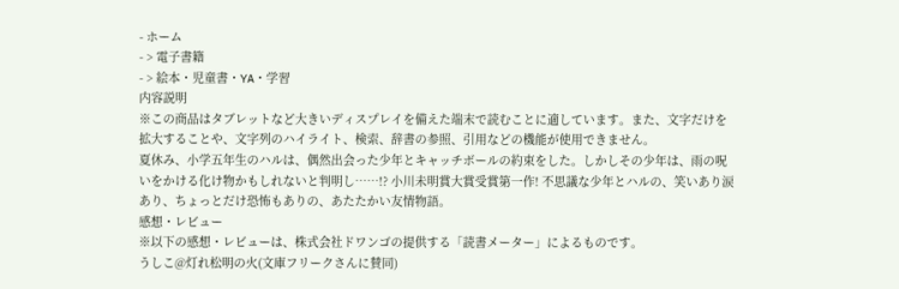- ホーム
- > 電子書籍
- > 絵本・児童書・YA・学習
内容説明
※この商品はタブレットなど大きいディスプレイを備えた端末で読むことに適しています。また、文字だけを拡大することや、文字列のハイライト、検索、辞書の参照、引用などの機能が使用できません。
夏休み、小学五年生のハルは、偶然出会った少年とキャッチボールの約束をした。しかしその少年は、雨の呪いをかける化け物かもしれないと判明し……!? 小川未明賞大賞受賞第一作! 不思議な少年とハルの、笑いあり涙あり、ちょっとだけ恐怖もありの、あたたかい友情物語。
感想・レビュー
※以下の感想・レビューは、株式会社ドワンゴの提供する「読書メーター」によるものです。
うしこ@灯れ松明の火(文庫フリークさんに賛同)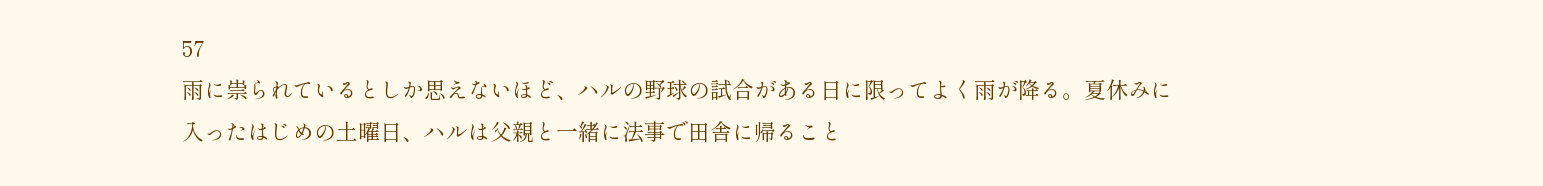57
雨に祟られているとしか思えないほど、ハルの野球の試合がある日に限ってよく雨が降る。夏休みに入ったはじめの土曜日、ハルは父親と一緒に法事で田舎に帰ること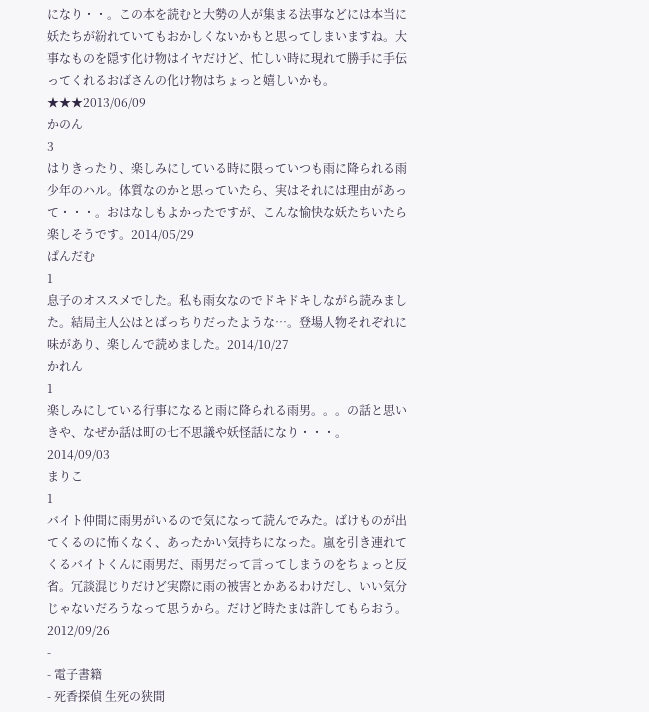になり・・。この本を読むと大勢の人が集まる法事などには本当に妖たちが紛れていてもおかしくないかもと思ってしまいますね。大事なものを隠す化け物はイヤだけど、忙しい時に現れて勝手に手伝ってくれるおばさんの化け物はちょっと嬉しいかも。★★★2013/06/09
かのん
3
はりきったり、楽しみにしている時に限っていつも雨に降られる雨少年のハル。体質なのかと思っていたら、実はそれには理由があって・・・。おはなしもよかったですが、こんな愉快な妖たちいたら楽しそうです。2014/05/29
ぱんだむ
1
息子のオススメでした。私も雨女なのでドキドキしながら読みました。結局主人公はとばっちりだったような…。登場人物それぞれに味があり、楽しんで読めました。2014/10/27
かれん
1
楽しみにしている行事になると雨に降られる雨男。。。の話と思いきや、なぜか話は町の七不思議や妖怪話になり・・・。 2014/09/03
まりこ
1
バイト仲間に雨男がいるので気になって読んでみた。ばけものが出てくるのに怖くなく、あったかい気持ちになった。嵐を引き連れてくるバイトくんに雨男だ、雨男だって言ってしまうのをちょっと反省。冗談混じりだけど実際に雨の被害とかあるわけだし、いい気分じゃないだろうなって思うから。だけど時たまは許してもらおう。2012/09/26
-
- 電子書籍
- 死香探偵 生死の狭間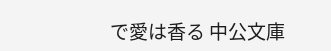で愛は香る 中公文庫